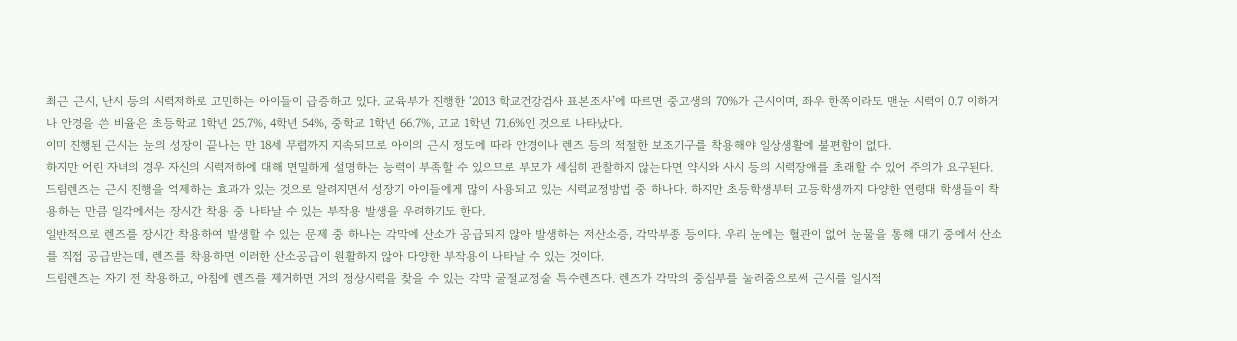최근 근시, 난시 등의 시력저하로 고민하는 아이들이 급증하고 있다. 교육부가 진행한 ‘2013 학교건강검사 표본조사’에 따르면 중고생의 70%가 근시이며, 좌우 한쪽이라도 맨눈 시력이 0.7 이하거나 안경을 쓴 비율은 초등학교 1학년 25.7%, 4학년 54%, 중학교 1학년 66.7%, 고교 1학년 71.6%인 것으로 나타났다.
이미 진행된 근시는 눈의 성장이 끝나는 만 18세 무렵까지 지속되므로 아이의 근시 정도에 따라 안경이나 렌즈 등의 적절한 보조기구를 착용해야 일상생활에 불편함이 없다.
하지만 어린 자녀의 경우 자신의 시력저하에 대해 면밀하게 설명하는 능력이 부족할 수 있으므로 부모가 세심히 관찰하지 않는다면 약시와 사시 등의 시력장애를 초래할 수 있어 주의가 요구된다.
드림렌즈는 근시 진행을 억제하는 효과가 있는 것으로 알려지면서 성장기 아이들에게 많이 사용되고 있는 시력교정방법 중 하나다. 하지만 초등학생부터 고등학생까지 다양한 연령대 학생들이 착용하는 만큼 일각에서는 장시간 착용 중 나타날 수 있는 부작용 발생을 우려하기도 한다.
일반적으로 렌즈를 장시간 착용하여 발생할 수 있는 문제 중 하나는 각막에 산소가 공급되지 않아 발생하는 저산소증, 각막부종 등이다. 우리 눈에는 혈관이 없어 눈물을 통해 대기 중에서 산소를 직접 공급받는데, 렌즈를 착용하면 이러한 산소공급이 원활하지 않아 다양한 부작용이 나타날 수 있는 것이다.
드림렌즈는 자기 전 착용하고, 아침에 렌즈를 제거하면 거의 정상시력을 찾을 수 있는 각막 굴절교정술 특수렌즈다. 렌즈가 각막의 중심부를 눌러줌으로써 근시를 일시적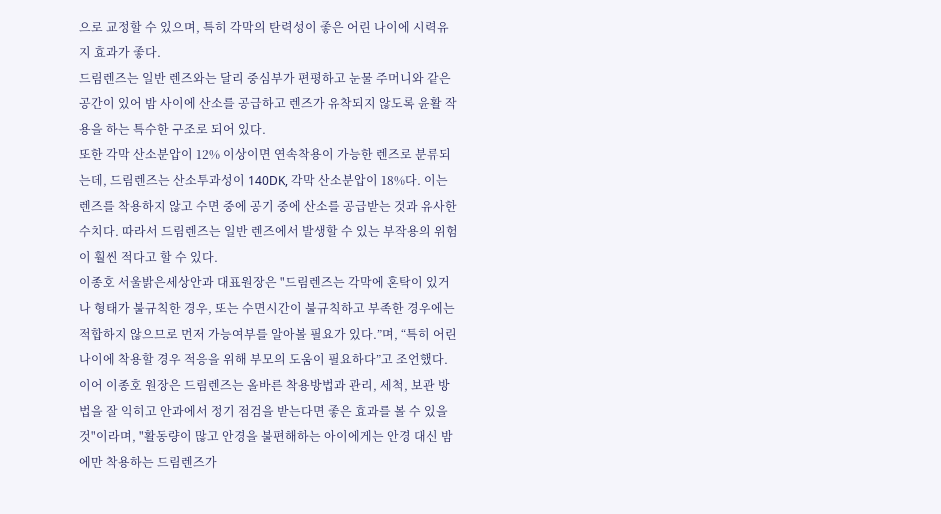으로 교정할 수 있으며, 특히 각막의 탄력성이 좋은 어린 나이에 시력유지 효과가 좋다.
드림렌즈는 일반 렌즈와는 달리 중심부가 편평하고 눈물 주머니와 같은 공간이 있어 밤 사이에 산소를 공급하고 렌즈가 유착되지 않도록 윤활 작용을 하는 특수한 구조로 되어 있다.
또한 각막 산소분압이 12% 이상이면 연속착용이 가능한 렌즈로 분류되는데, 드림렌즈는 산소투과성이 140DK, 각막 산소분압이 18%다. 이는 렌즈를 착용하지 않고 수면 중에 공기 중에 산소를 공급받는 것과 유사한 수치다. 따라서 드림렌즈는 일반 렌즈에서 발생할 수 있는 부작용의 위험이 훨씬 적다고 할 수 있다.
이종호 서울밝은세상안과 대표원장은 "드림렌즈는 각막에 혼탁이 있거나 형태가 불규칙한 경우, 또는 수면시간이 불규칙하고 부족한 경우에는 적합하지 않으므로 먼저 가능여부를 알아볼 필요가 있다.”며, “특히 어린 나이에 착용할 경우 적응을 위해 부모의 도움이 필요하다”고 조언했다.
이어 이종호 원장은 드림렌즈는 올바른 착용방법과 관리, 세척, 보관 방법을 잘 익히고 안과에서 정기 점검을 받는다면 좋은 효과를 볼 수 있을 것"이라며, "활동량이 많고 안경을 불편해하는 아이에게는 안경 대신 밤에만 착용하는 드림렌즈가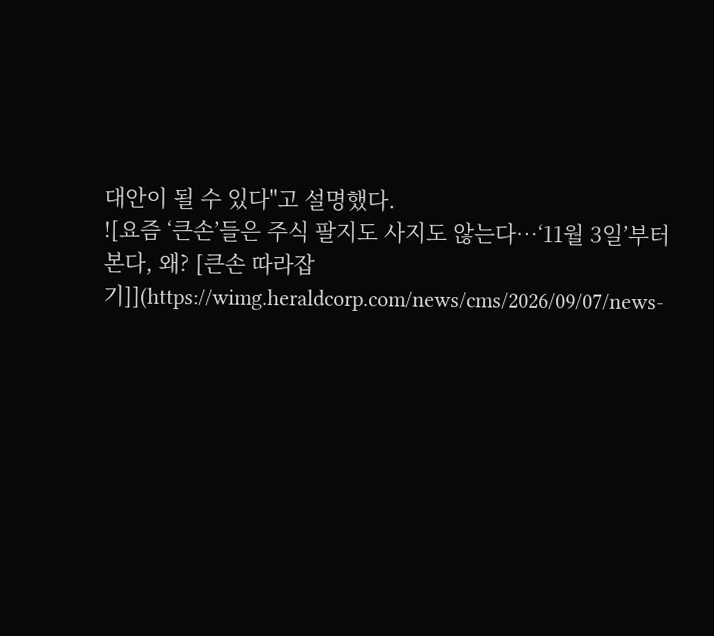대안이 될 수 있다"고 설명했다.
![요즘 ‘큰손’들은 주식 팔지도 사지도 않는다…‘11월 3일’부터 본다, 왜? [큰손 따라잡기]](https://wimg.heraldcorp.com/news/cms/2026/09/07/news-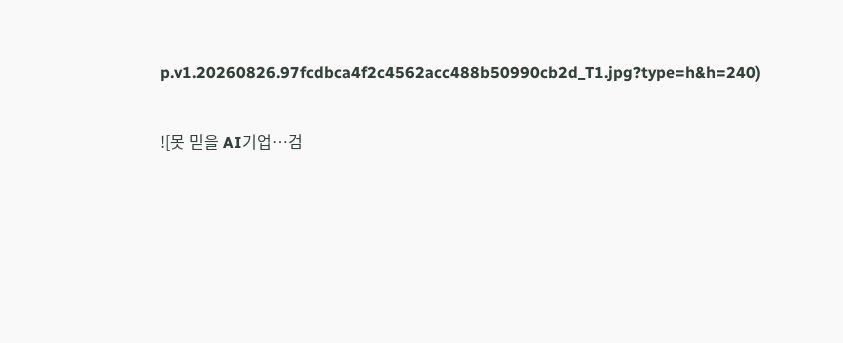p.v1.20260826.97fcdbca4f2c4562acc488b50990cb2d_T1.jpg?type=h&h=240)

![못 믿을 AI기업…검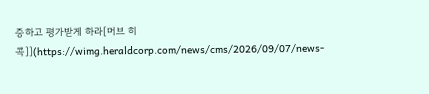증하고 평가받게 하라[머브 히콕]](https://wimg.heraldcorp.com/news/cms/2026/09/07/news-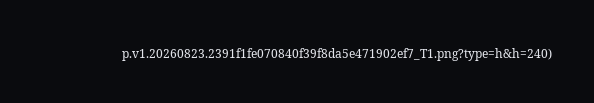p.v1.20260823.2391f1fe070840f39f8da5e471902ef7_T1.png?type=h&h=240)